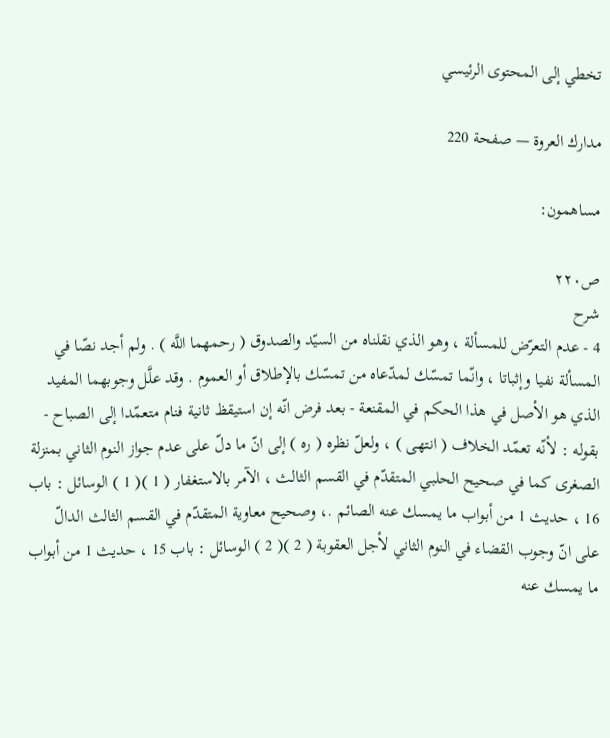تخطي إلى المحتوى الرئيسي

مدارك العروة — صفحة 220

مساهمون:

ص٢٢٠
شرح
4 - عدم التعرّض للمسألة ، وهو الذي نقلناه من السيّد والصدوق ( رحمهما اللَّه ) . ولم أجد نصّا في المسألة نفيا وإثباتا ، وانّما تمسّك لمدّعاه من تمسّك بالإطلاق أو العموم . وقد علَّل وجوبهما المفيد الذي هو الأصل في هذا الحكم في المقنعة - بعد فرض انّه إن استيقظ ثانية فنام متعمّدا إلى الصباح - بقوله : لأنّه تعمّد الخلاف ( انتهى ) ، ولعلّ نظره ( ره ) إلى انّ ما دلّ على عدم جواز النوم الثاني بمنزلة الصغرى كما في صحيح الحلبي المتقدّم في القسم الثالث ، الآمر بالاستغفار ( 1 )( 1 ) الوسائل : باب 16 ، حديث 1 من أبواب ما يمسك عنه الصائم .، وصحيح معاوية المتقدّم في القسم الثالث الدالّ على انّ وجوب القضاء في النوم الثاني لأجل العقوبة ( 2 )( 2 ) الوسائل : باب 15 ، حديث 1 من أبواب ما يمسك عنه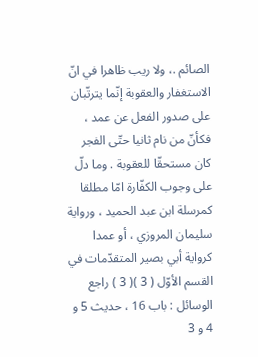الصائم .، ولا ريب ظاهرا في انّ الاستغفار والعقوبة إنّما يترتّبان على صدور الفعل عن عمد ، فكأنّ من نام ثانيا حتّى الفجر كان مستحقّا للعقوبة . وما دلّ على وجوب الكفّارة امّا مطلقا كمرسلة ابن عبد الحميد ، ورواية سليمان المروزي ، أو عمدا كرواية أبي بصير المتقدّمات في القسم الأوّل ( 3 )( 3 ) راجع الوسائل : باب 16 ، حديث 5 و 4 و 3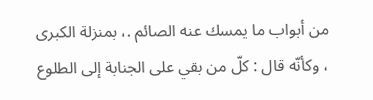من أبواب ما يمسك عنه الصائم .، بمنزلة الكبرى ، وكأنّه قال : كلّ من بقي على الجنابة إلى الطلوع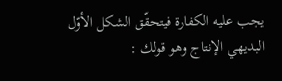يجب عليه الكفارة فيتحقّق الشكل الأوّل البديهي الإنتاج وهو قولك :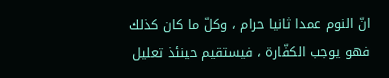انّ النوم عمدا ثانيا حرام ، وكلّ ما كان كذلك فهو يوجب الكفّارة ، فيستقيم حينئذ تعليل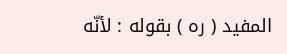المفيد ( ره ) بقوله : لأنّه